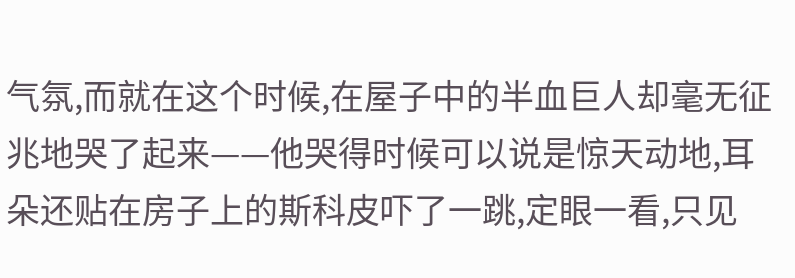气氛,而就在这个时候,在屋子中的半血巨人却毫无征兆地哭了起来——他哭得时候可以说是惊天动地,耳朵还贴在房子上的斯科皮吓了一跳,定眼一看,只见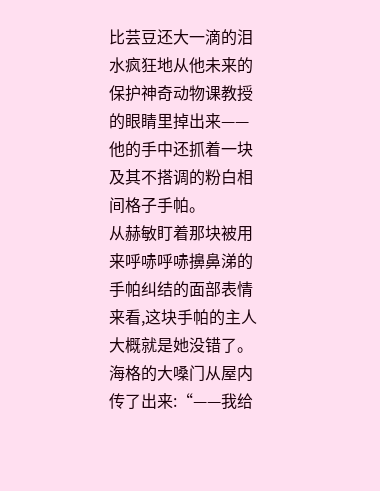比芸豆还大一滴的泪水疯狂地从他未来的保护神奇动物课教授的眼睛里掉出来——他的手中还抓着一块及其不搭调的粉白相间格子手帕。
从赫敏盯着那块被用来呼哧呼哧擤鼻涕的手帕纠结的面部表情来看,这块手帕的主人大概就是她没错了。
海格的大嗓门从屋内传了出来:“——我给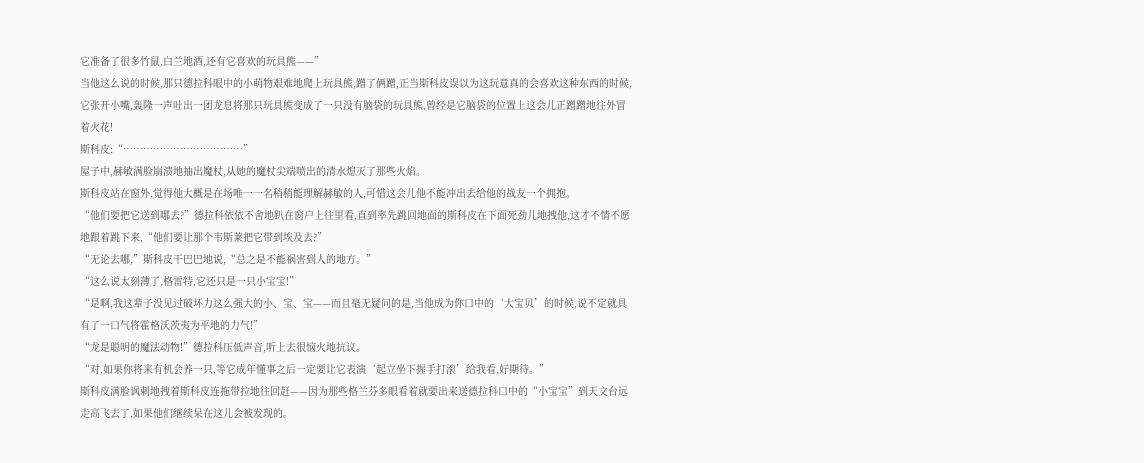它准备了很多竹鼠,白兰地酒,还有它喜欢的玩具熊——”
当他这么说的时候,那只德拉科眼中的小萌物艰难地爬上玩具熊,蹭了俩蹭,正当斯科皮误以为这玩意真的会喜欢这种东西的时候,它张开小嘴,轰隆一声吐出一团龙息将那只玩具熊变成了一只没有脑袋的玩具熊,曾经是它脑袋的位置上这会儿正蹭蹭地往外冒着火花!
斯科皮:“………………………………”
屋子中,赫敏满脸崩溃地抽出魔杖,从她的魔杖尖端喷出的清水熄灭了那些火焰。
斯科皮站在窗外,觉得他大概是在场唯一一名稍稍能理解赫敏的人,可惜这会儿他不能冲出去给他的战友一个拥抱。
“他们要把它送到哪去?”德拉科依依不舍地趴在窗户上往里看,直到率先跳回地面的斯科皮在下面死劲儿地拽他,这才不情不愿地跟着跳下来,“他们要让那个韦斯莱把它带到埃及去?”
“无论去哪,”斯科皮干巴巴地说,“总之是不能祸害到人的地方。”
“这么说太刻薄了,格雷特,它还只是一只小宝宝!”
“是啊,我这辈子没见过破坏力这么强大的小、宝、宝——而且毫无疑问的是,当他成为你口中的‘大宝贝’的时候,说不定就具有了一口气将霍格沃茨夷为平地的力气!”
“龙是聪明的魔法动物!”德拉科压低声音,听上去很恼火地抗议。
“对,如果你将来有机会养一只,等它成年懂事之后一定要让它表演‘起立坐下握手打滚’给我看,好期待。”
斯科皮满脸讽刺地拽着斯科皮连拖带拉地往回赶——因为那些格兰芬多眼看着就要出来送德拉科口中的“小宝宝”到天文台远走高飞去了,如果他们继续呆在这儿会被发现的。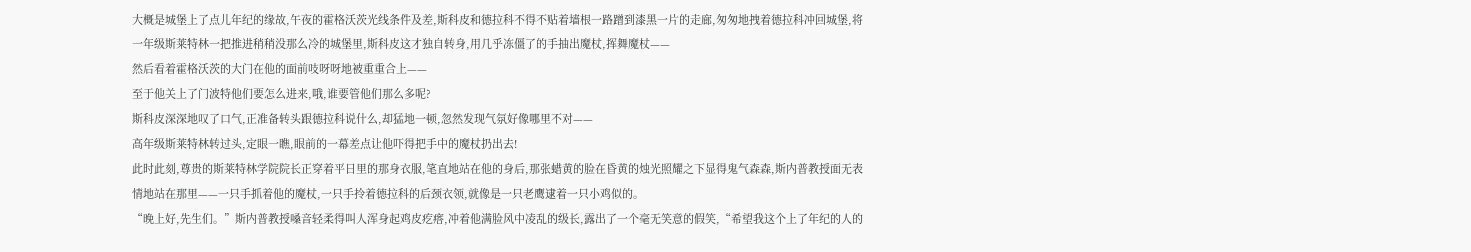大概是城堡上了点儿年纪的缘故,午夜的霍格沃茨光线条件及差,斯科皮和德拉科不得不贴着墙根一路蹭到漆黑一片的走廊,匆匆地拽着德拉科冲回城堡,将一年级斯莱特林一把推进稍稍没那么冷的城堡里,斯科皮这才独自转身,用几乎冻僵了的手抽出魔杖,挥舞魔杖——
然后看着霍格沃茨的大门在他的面前吱呀呀地被重重合上——
至于他关上了门波特他们要怎么进来,哦,谁要管他们那么多呢?
斯科皮深深地叹了口气,正准备转头跟德拉科说什么,却猛地一顿,忽然发现气氛好像哪里不对——
高年级斯莱特林转过头,定眼一瞧,眼前的一幕差点让他吓得把手中的魔杖扔出去!
此时此刻,尊贵的斯莱特林学院院长正穿着平日里的那身衣服,笔直地站在他的身后,那张蜡黄的脸在昏黄的烛光照耀之下显得鬼气森森,斯内普教授面无表情地站在那里——一只手抓着他的魔杖,一只手拎着德拉科的后颈衣领,就像是一只老鹰逮着一只小鸡似的。
“晚上好,先生们。”斯内普教授嗓音轻柔得叫人浑身起鸡皮疙瘩,冲着他满脸风中凌乱的级长,露出了一个毫无笑意的假笑,“希望我这个上了年纪的人的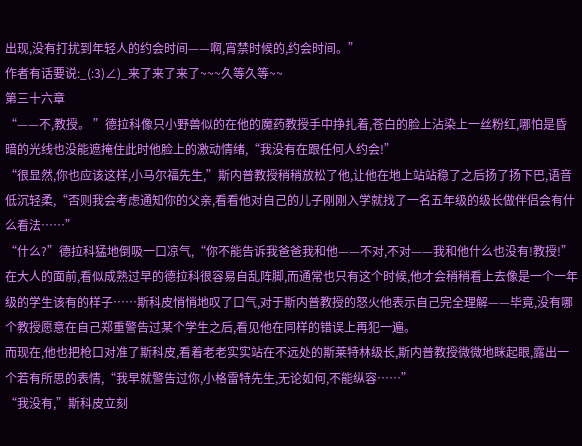出现,没有打扰到年轻人的约会时间——啊,宵禁时候的,约会时间。”
作者有话要说:_(:3)∠)_来了来了来了~~~久等久等~~
第三十六章
“——不,教授。 ”德拉科像只小野兽似的在他的魔药教授手中挣扎着,苍白的脸上沾染上一丝粉红,哪怕是昏暗的光线也没能遮掩住此时他脸上的激动情绪,“我没有在跟任何人约会!”
“很显然,你也应该这样,小马尔福先生,”斯内普教授稍稍放松了他,让他在地上站站稳了之后扬了扬下巴,语音低沉轻柔,“否则我会考虑通知你的父亲,看看他对自己的儿子刚刚入学就找了一名五年级的级长做伴侣会有什么看法……”
“什么?”德拉科猛地倒吸一口凉气,“你不能告诉我爸爸我和他——不对,不对——我和他什么也没有!教授!”
在大人的面前,看似成熟过早的德拉科很容易自乱阵脚,而通常也只有这个时候,他才会稍稍看上去像是一个一年级的学生该有的样子……斯科皮悄悄地叹了口气,对于斯内普教授的怒火他表示自己完全理解——毕竟,没有哪个教授愿意在自己郑重警告过某个学生之后,看见他在同样的错误上再犯一遍。
而现在,他也把枪口对准了斯科皮,看着老老实实站在不远处的斯莱特林级长,斯内普教授微微地眯起眼,露出一个若有所思的表情,“我早就警告过你,小格雷特先生,无论如何,不能纵容……”
“我没有,”斯科皮立刻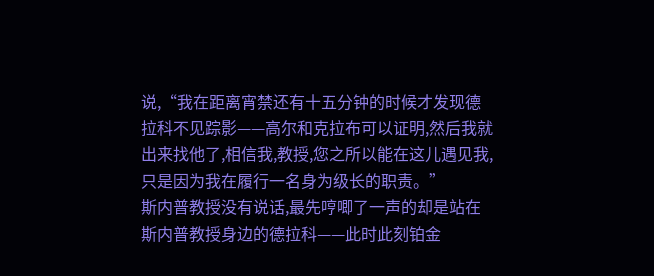说,“我在距离宵禁还有十五分钟的时候才发现德拉科不见踪影——高尔和克拉布可以证明,然后我就出来找他了,相信我,教授,您之所以能在这儿遇见我,只是因为我在履行一名身为级长的职责。”
斯内普教授没有说话,最先哼唧了一声的却是站在斯内普教授身边的德拉科——此时此刻铂金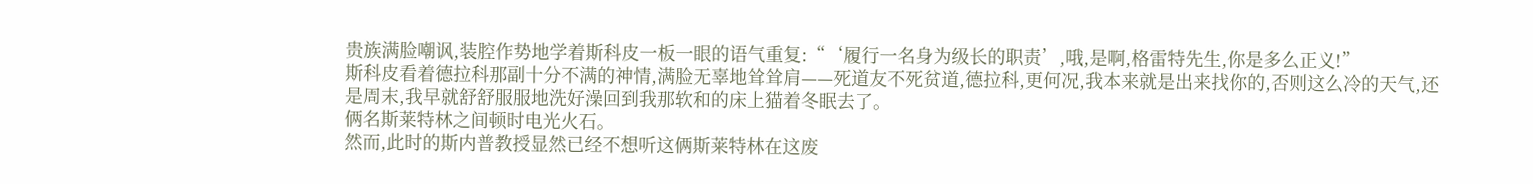贵族满脸嘲讽,装腔作势地学着斯科皮一板一眼的语气重复:“‘履行一名身为级长的职责’,哦,是啊,格雷特先生,你是多么正义!”
斯科皮看着德拉科那副十分不满的神情,满脸无辜地耸耸肩——死道友不死贫道,德拉科,更何况,我本来就是出来找你的,否则这么冷的天气,还是周末,我早就舒舒服服地洗好澡回到我那软和的床上猫着冬眠去了。
俩名斯莱特林之间顿时电光火石。
然而,此时的斯内普教授显然已经不想听这俩斯莱特林在这废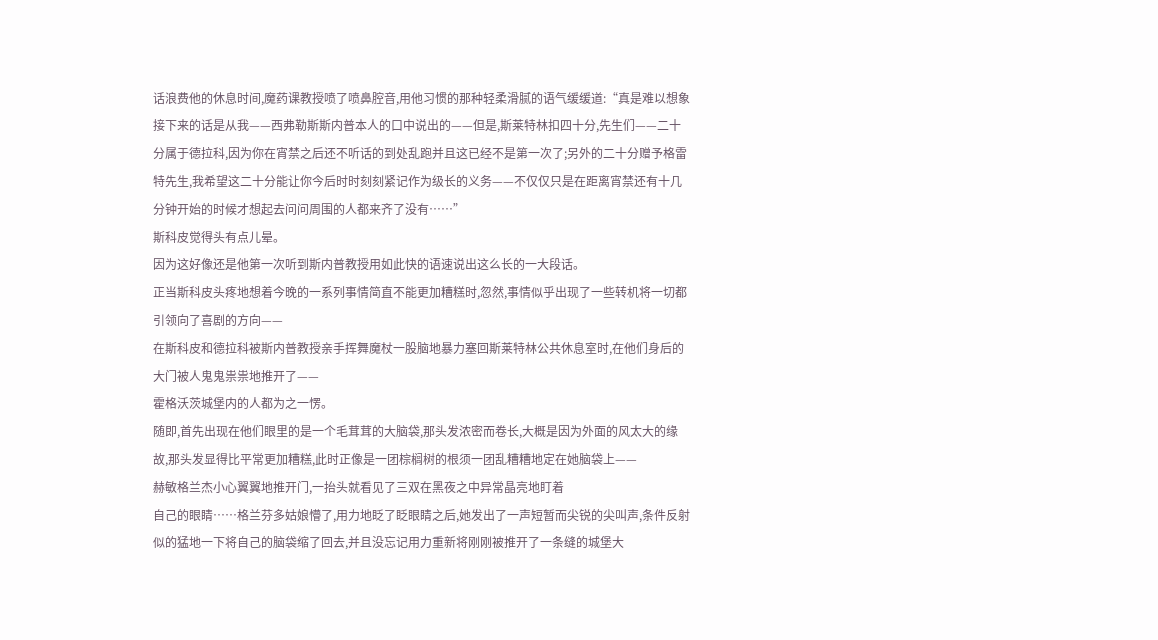话浪费他的休息时间,魔药课教授喷了喷鼻腔音,用他习惯的那种轻柔滑腻的语气缓缓道:“真是难以想象接下来的话是从我——西弗勒斯斯内普本人的口中说出的——但是,斯莱特林扣四十分,先生们——二十分属于德拉科,因为你在宵禁之后还不听话的到处乱跑并且这已经不是第一次了;另外的二十分赠予格雷特先生,我希望这二十分能让你今后时时刻刻紧记作为级长的义务——不仅仅只是在距离宵禁还有十几分钟开始的时候才想起去问问周围的人都来齐了没有……”
斯科皮觉得头有点儿晕。
因为这好像还是他第一次听到斯内普教授用如此快的语速说出这么长的一大段话。
正当斯科皮头疼地想着今晚的一系列事情简直不能更加糟糕时,忽然,事情似乎出现了一些转机将一切都引领向了喜剧的方向——
在斯科皮和德拉科被斯内普教授亲手挥舞魔杖一股脑地暴力塞回斯莱特林公共休息室时,在他们身后的大门被人鬼鬼祟祟地推开了——
霍格沃茨城堡内的人都为之一愣。
随即,首先出现在他们眼里的是一个毛茸茸的大脑袋,那头发浓密而卷长,大概是因为外面的风太大的缘故,那头发显得比平常更加糟糕,此时正像是一团棕榈树的根须一团乱糟糟地定在她脑袋上——
赫敏格兰杰小心翼翼地推开门,一抬头就看见了三双在黑夜之中异常晶亮地盯着
自己的眼睛……格兰芬多姑娘懵了,用力地眨了眨眼睛之后,她发出了一声短暂而尖锐的尖叫声,条件反射似的猛地一下将自己的脑袋缩了回去,并且没忘记用力重新将刚刚被推开了一条缝的城堡大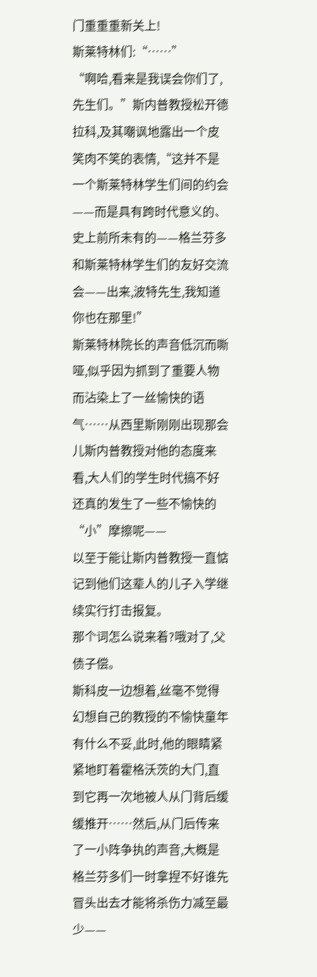门重重重新关上!
斯莱特林们:“……”
“啊哈,看来是我误会你们了,先生们。”斯内普教授松开德拉科,及其嘲讽地露出一个皮笑肉不笑的表情,“这并不是一个斯莱特林学生们间的约会——而是具有跨时代意义的、史上前所未有的——格兰芬多和斯莱特林学生们的友好交流会——出来,波特先生,我知道你也在那里!”
斯莱特林院长的声音低沉而嘶哑,似乎因为抓到了重要人物而沾染上了一丝愉快的语气……从西里斯刚刚出现那会儿斯内普教授对他的态度来看,大人们的学生时代搞不好还真的发生了一些不愉快的“小”摩擦呢——
以至于能让斯内普教授一直惦记到他们这辈人的儿子入学继续实行打击报复。
那个词怎么说来着?哦对了,父债子偿。
斯科皮一边想着,丝毫不觉得幻想自己的教授的不愉快童年有什么不妥,此时,他的眼睛紧紧地盯着霍格沃茨的大门,直到它再一次地被人从门背后缓缓推开……然后,从门后传来了一小阵争执的声音,大概是格兰芬多们一时拿捏不好谁先冒头出去才能将杀伤力减至最少——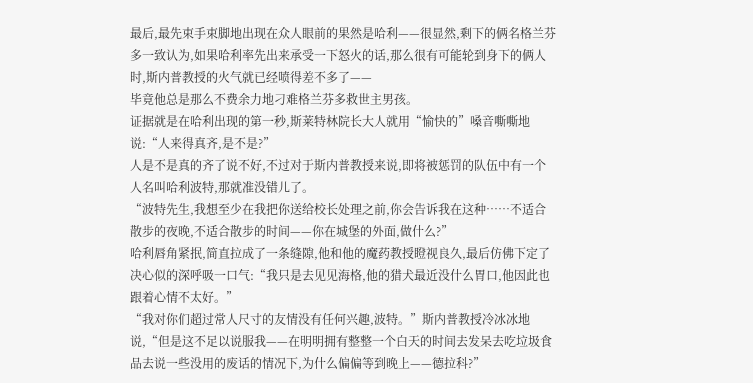最后,最先束手束脚地出现在众人眼前的果然是哈利——很显然,剩下的俩名格兰芬多一致认为,如果哈利率先出来承受一下怒火的话,那么很有可能轮到身下的俩人时,斯内普教授的火气就已经喷得差不多了——
毕竟他总是那么不费余力地刁难格兰芬多救世主男孩。
证据就是在哈利出现的第一秒,斯莱特林院长大人就用“愉快的”嗓音嘶嘶地说:“人来得真齐,是不是?”
人是不是真的齐了说不好,不过对于斯内普教授来说,即将被惩罚的队伍中有一个人名叫哈利波特,那就准没错儿了。
“波特先生,我想至少在我把你送给校长处理之前,你会告诉我在这种……不适合散步的夜晚,不适合散步的时间——你在城堡的外面,做什么?”
哈利唇角紧抿,简直拉成了一条缝隙,他和他的魔药教授瞪视良久,最后仿佛下定了决心似的深呼吸一口气:“我只是去见见海格,他的猎犬最近没什么胃口,他因此也跟着心情不太好。”
“我对你们超过常人尺寸的友情没有任何兴趣,波特。”斯内普教授冷冰冰地说,“但是这不足以说服我——在明明拥有整整一个白天的时间去发呆去吃垃圾食品去说一些没用的废话的情况下,为什么偏偏等到晚上——德拉科?”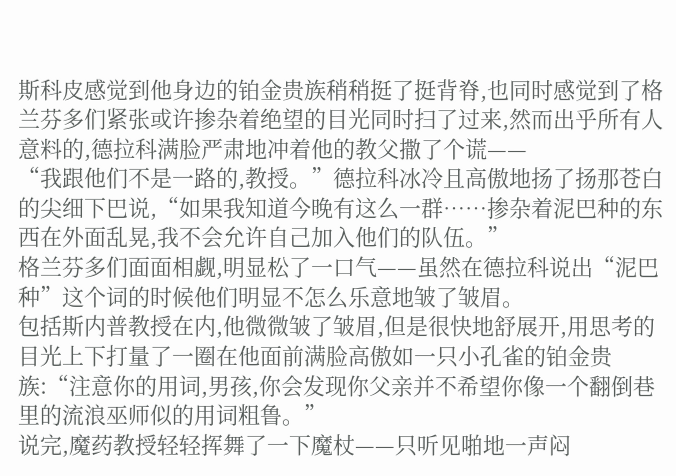斯科皮感觉到他身边的铂金贵族稍稍挺了挺背脊,也同时感觉到了格兰芬多们紧张或许掺杂着绝望的目光同时扫了过来,然而出乎所有人意料的,德拉科满脸严肃地冲着他的教父撒了个谎——
“我跟他们不是一路的,教授。”德拉科冰冷且高傲地扬了扬那苍白的尖细下巴说,“如果我知道今晚有这么一群……掺杂着泥巴种的东西在外面乱晃,我不会允许自己加入他们的队伍。”
格兰芬多们面面相觑,明显松了一口气——虽然在德拉科说出“泥巴种”这个词的时候他们明显不怎么乐意地皱了皱眉。
包括斯内普教授在内,他微微皱了皱眉,但是很快地舒展开,用思考的目光上下打量了一圈在他面前满脸高傲如一只小孔雀的铂金贵族:“注意你的用词,男孩,你会发现你父亲并不希望你像一个翻倒巷里的流浪巫师似的用词粗鲁。”
说完,魔药教授轻轻挥舞了一下魔杖——只听见啪地一声闷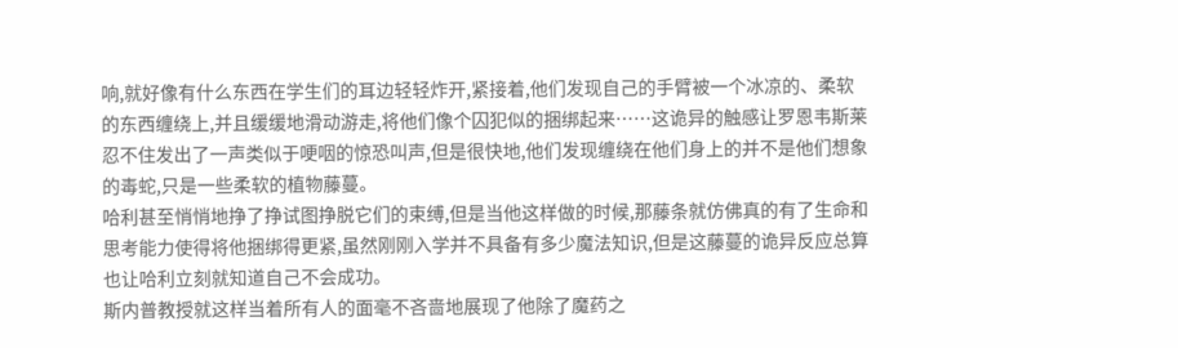响,就好像有什么东西在学生们的耳边轻轻炸开,紧接着,他们发现自己的手臂被一个冰凉的、柔软的东西缠绕上,并且缓缓地滑动游走,将他们像个囚犯似的捆绑起来……这诡异的触感让罗恩韦斯莱忍不住发出了一声类似于哽咽的惊恐叫声,但是很快地,他们发现缠绕在他们身上的并不是他们想象的毒蛇,只是一些柔软的植物藤蔓。
哈利甚至悄悄地挣了挣试图挣脱它们的束缚,但是当他这样做的时候,那藤条就仿佛真的有了生命和思考能力使得将他捆绑得更紧,虽然刚刚入学并不具备有多少魔法知识,但是这藤蔓的诡异反应总算也让哈利立刻就知道自己不会成功。
斯内普教授就这样当着所有人的面毫不吝啬地展现了他除了魔药之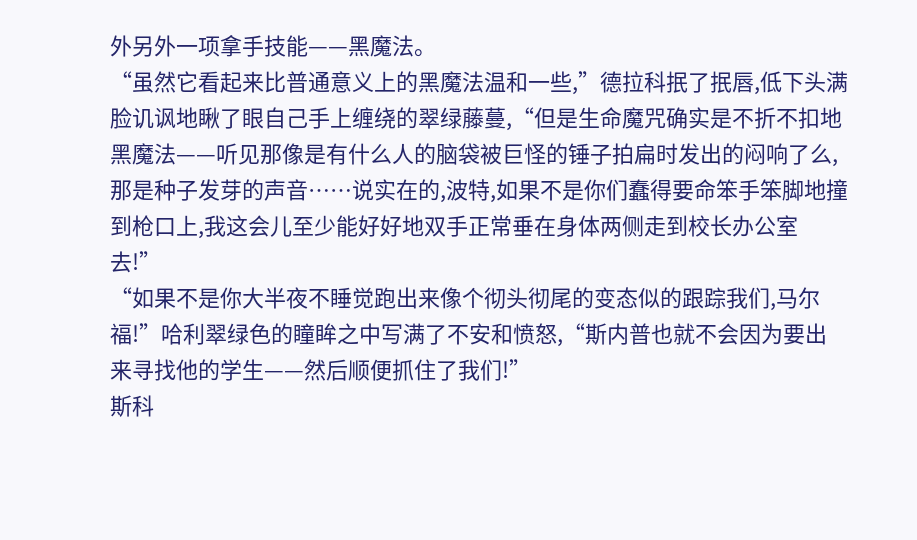外另外一项拿手技能——黑魔法。
“虽然它看起来比普通意义上的黑魔法温和一些,”德拉科抿了抿唇,低下头满脸讥讽地瞅了眼自己手上缠绕的翠绿藤蔓,“但是生命魔咒确实是不折不扣地黑魔法——听见那像是有什么人的脑袋被巨怪的锤子拍扁时发出的闷响了么,那是种子发芽的声音……说实在的,波特,如果不是你们蠢得要命笨手笨脚地撞到枪口上,我这会儿至少能好好地双手正常垂在身体两侧走到校长办公室去!”
“如果不是你大半夜不睡觉跑出来像个彻头彻尾的变态似的跟踪我们,马尔福!”哈利翠绿色的瞳眸之中写满了不安和愤怒,“斯内普也就不会因为要出来寻找他的学生——然后顺便抓住了我们!”
斯科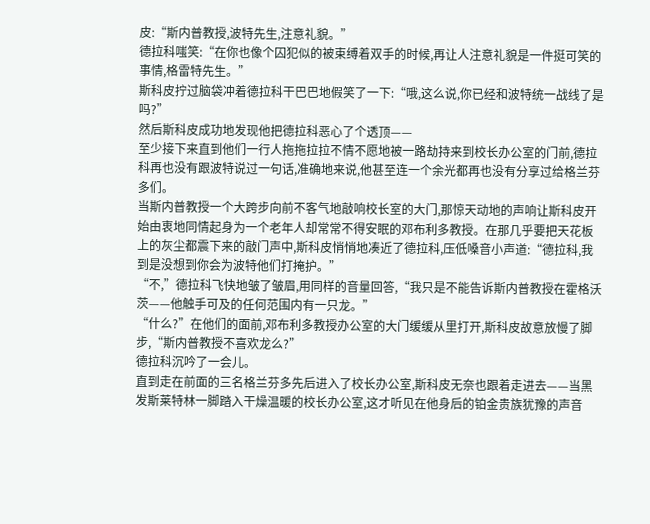皮:“斯内普教授,波特先生,注意礼貌。”
德拉科嗤笑:“在你也像个囚犯似的被束缚着双手的时候,再让人注意礼貌是一件挺可笑的事情,格雷特先生。”
斯科皮拧过脑袋冲着德拉科干巴巴地假笑了一下:“哦,这么说,你已经和波特统一战线了是吗?”
然后斯科皮成功地发现他把德拉科恶心了个透顶——
至少接下来直到他们一行人拖拖拉拉不情不愿地被一路劫持来到校长办公室的门前,德拉科再也没有跟波特说过一句话,准确地来说,他甚至连一个余光都再也没有分享过给格兰芬多们。
当斯内普教授一个大跨步向前不客气地敲响校长室的大门,那惊天动地的声响让斯科皮开始由衷地同情起身为一个老年人却常常不得安眠的邓布利多教授。在那几乎要把天花板上的灰尘都震下来的敲门声中,斯科皮悄悄地凑近了德拉科,压低嗓音小声道:“德拉科,我到是没想到你会为波特他们打掩护。”
“不,”德拉科飞快地皱了皱眉,用同样的音量回答,“我只是不能告诉斯内普教授在霍格沃茨——他触手可及的任何范围内有一只龙。”
“什么?”在他们的面前,邓布利多教授办公室的大门缓缓从里打开,斯科皮故意放慢了脚步,“斯内普教授不喜欢龙么?”
德拉科沉吟了一会儿。
直到走在前面的三名格兰芬多先后进入了校长办公室,斯科皮无奈也跟着走进去——当黑发斯莱特林一脚踏入干燥温暖的校长办公室,这才听见在他身后的铂金贵族犹豫的声音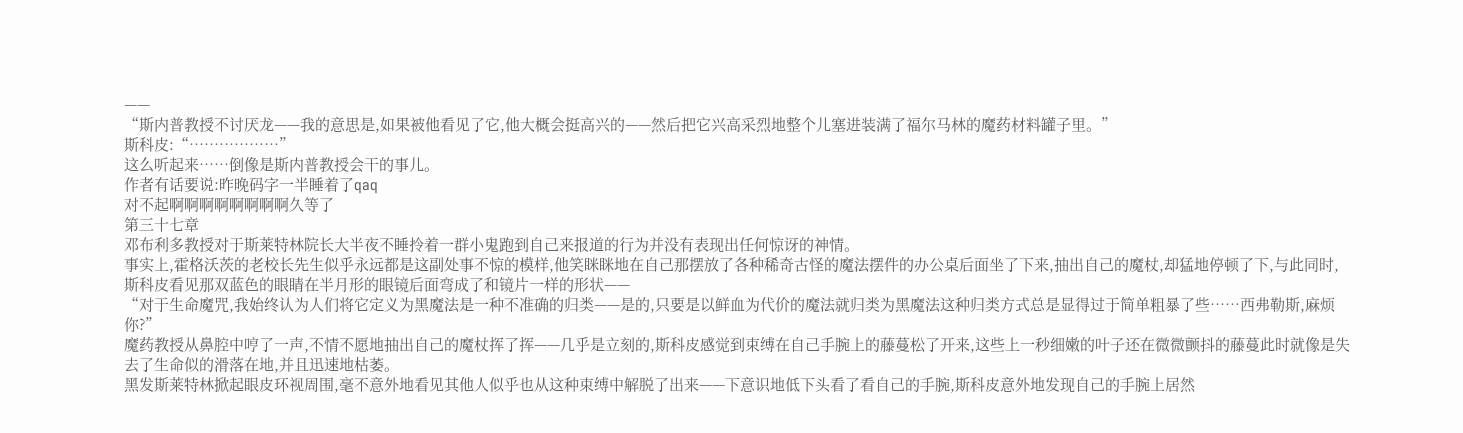——
“斯内普教授不讨厌龙——我的意思是,如果被他看见了它,他大概会挺高兴的——然后把它兴高采烈地整个儿塞进装满了福尔马林的魔药材料罐子里。”
斯科皮:“………………”
这么听起来……倒像是斯内普教授会干的事儿。
作者有话要说:昨晚码字一半睡着了qaq
对不起啊啊啊啊啊啊啊啊久等了
第三十七章
邓布利多教授对于斯莱特林院长大半夜不睡拎着一群小鬼跑到自己来报道的行为并没有表现出任何惊讶的神情。
事实上,霍格沃茨的老校长先生似乎永远都是这副处事不惊的模样,他笑眯眯地在自己那摆放了各种稀奇古怪的魔法摆件的办公桌后面坐了下来,抽出自己的魔杖,却猛地停顿了下,与此同时,斯科皮看见那双蓝色的眼睛在半月形的眼镜后面弯成了和镜片一样的形状——
“对于生命魔咒,我始终认为人们将它定义为黑魔法是一种不准确的归类——是的,只要是以鲜血为代价的魔法就归类为黑魔法这种归类方式总是显得过于简单粗暴了些……西弗勒斯,麻烦你?”
魔药教授从鼻腔中哼了一声,不情不愿地抽出自己的魔杖挥了挥——几乎是立刻的,斯科皮感觉到束缚在自己手腕上的藤蔓松了开来,这些上一秒细嫩的叶子还在微微颤抖的藤蔓此时就像是失去了生命似的滑落在地,并且迅速地枯萎。
黑发斯莱特林掀起眼皮环视周围,毫不意外地看见其他人似乎也从这种束缚中解脱了出来——下意识地低下头看了看自己的手腕,斯科皮意外地发现自己的手腕上居然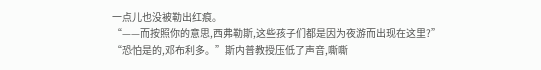一点儿也没被勒出红痕。
“——而按照你的意思,西弗勒斯,这些孩子们都是因为夜游而出现在这里?”
“恐怕是的,邓布利多。”斯内普教授压低了声音,嘶嘶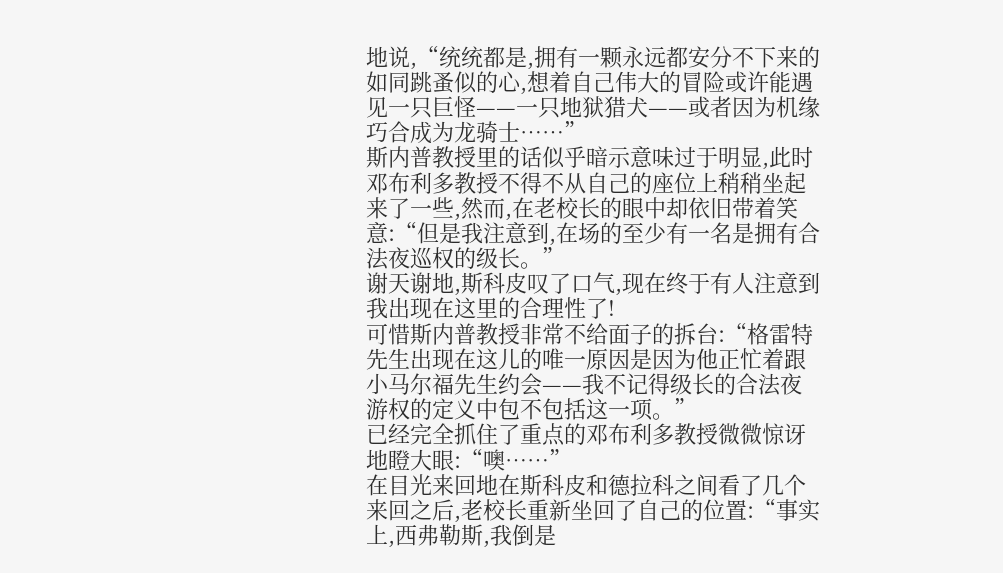地说,“统统都是,拥有一颗永远都安分不下来的如同跳蚤似的心,想着自己伟大的冒险或许能遇见一只巨怪——一只地狱猎犬——或者因为机缘巧合成为龙骑士……”
斯内普教授里的话似乎暗示意味过于明显,此时邓布利多教授不得不从自己的座位上稍稍坐起来了一些,然而,在老校长的眼中却依旧带着笑意:“但是我注意到,在场的至少有一名是拥有合法夜巡权的级长。”
谢天谢地,斯科皮叹了口气,现在终于有人注意到我出现在这里的合理性了!
可惜斯内普教授非常不给面子的拆台:“格雷特先生出现在这儿的唯一原因是因为他正忙着跟小马尔福先生约会——我不记得级长的合法夜游权的定义中包不包括这一项。”
已经完全抓住了重点的邓布利多教授微微惊讶地瞪大眼:“噢……”
在目光来回地在斯科皮和德拉科之间看了几个来回之后,老校长重新坐回了自己的位置:“事实上,西弗勒斯,我倒是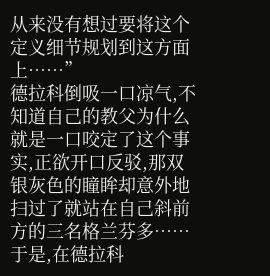从来没有想过要将这个定义细节规划到这方面上……”
德拉科倒吸一口凉气,不知道自己的教父为什么就是一口咬定了这个事实,正欲开口反驳,那双银灰色的瞳眸却意外地扫过了就站在自己斜前方的三名格兰芬多……于是,在德拉科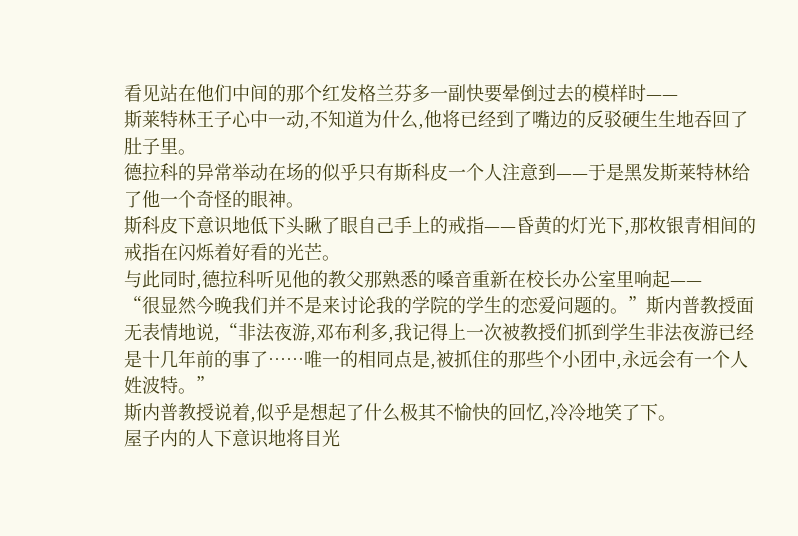看见站在他们中间的那个红发格兰芬多一副快要晕倒过去的模样时——
斯莱特林王子心中一动,不知道为什么,他将已经到了嘴边的反驳硬生生地吞回了肚子里。
德拉科的异常举动在场的似乎只有斯科皮一个人注意到——于是黑发斯莱特林给了他一个奇怪的眼神。
斯科皮下意识地低下头瞅了眼自己手上的戒指——昏黄的灯光下,那枚银青相间的戒指在闪烁着好看的光芒。
与此同时,德拉科听见他的教父那熟悉的嗓音重新在校长办公室里响起——
“很显然今晚我们并不是来讨论我的学院的学生的恋爱问题的。”斯内普教授面无表情地说,“非法夜游,邓布利多,我记得上一次被教授们抓到学生非法夜游已经是十几年前的事了……唯一的相同点是,被抓住的那些个小团中,永远会有一个人姓波特。”
斯内普教授说着,似乎是想起了什么极其不愉快的回忆,冷冷地笑了下。
屋子内的人下意识地将目光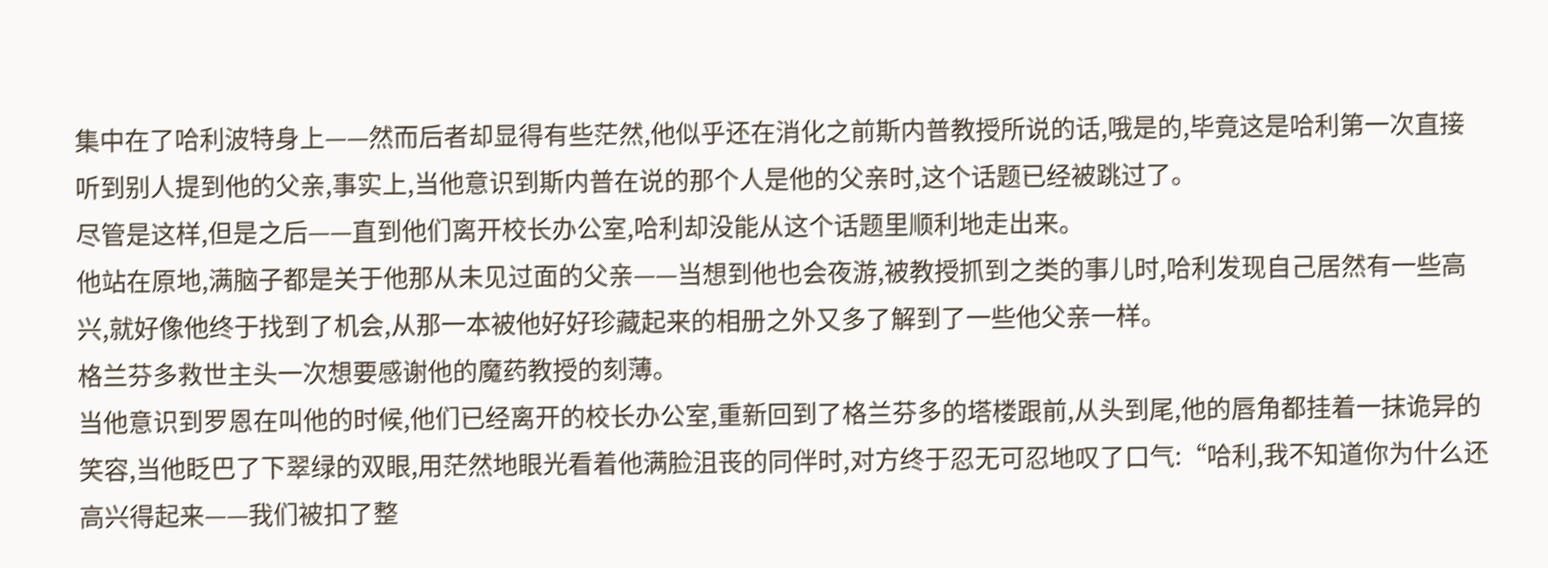集中在了哈利波特身上——然而后者却显得有些茫然,他似乎还在消化之前斯内普教授所说的话,哦是的,毕竟这是哈利第一次直接听到别人提到他的父亲,事实上,当他意识到斯内普在说的那个人是他的父亲时,这个话题已经被跳过了。
尽管是这样,但是之后——直到他们离开校长办公室,哈利却没能从这个话题里顺利地走出来。
他站在原地,满脑子都是关于他那从未见过面的父亲——当想到他也会夜游,被教授抓到之类的事儿时,哈利发现自己居然有一些高兴,就好像他终于找到了机会,从那一本被他好好珍藏起来的相册之外又多了解到了一些他父亲一样。
格兰芬多救世主头一次想要感谢他的魔药教授的刻薄。
当他意识到罗恩在叫他的时候,他们已经离开的校长办公室,重新回到了格兰芬多的塔楼跟前,从头到尾,他的唇角都挂着一抹诡异的笑容,当他眨巴了下翠绿的双眼,用茫然地眼光看着他满脸沮丧的同伴时,对方终于忍无可忍地叹了口气:“哈利,我不知道你为什么还高兴得起来——我们被扣了整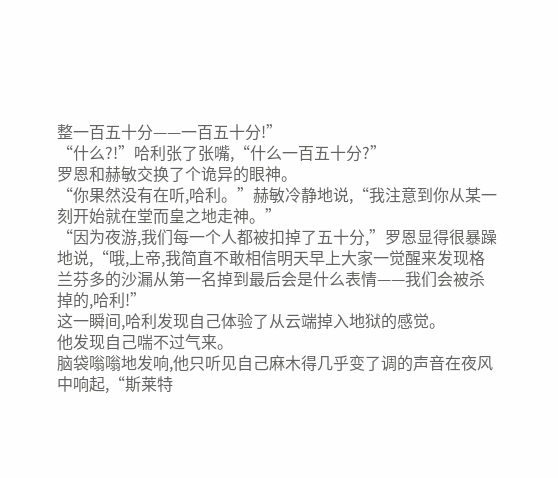整一百五十分——一百五十分!”
“什么?!”哈利张了张嘴,“什么一百五十分?”
罗恩和赫敏交换了个诡异的眼神。
“你果然没有在听,哈利。”赫敏冷静地说,“我注意到你从某一刻开始就在堂而皇之地走神。”
“因为夜游,我们每一个人都被扣掉了五十分,”罗恩显得很暴躁地说,“哦,上帝,我简直不敢相信明天早上大家一觉醒来发现格兰芬多的沙漏从第一名掉到最后会是什么表情——我们会被杀掉的,哈利!”
这一瞬间,哈利发现自己体验了从云端掉入地狱的感觉。
他发现自己喘不过气来。
脑袋嗡嗡地发响,他只听见自己麻木得几乎变了调的声音在夜风中响起,“斯莱特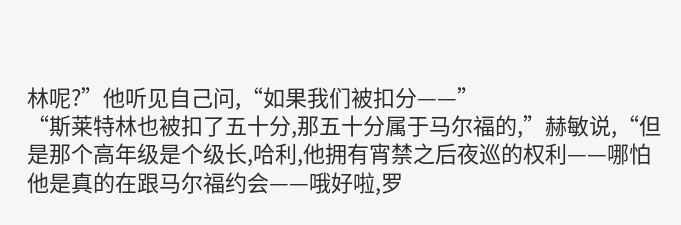林呢?”他听见自己问,“如果我们被扣分——”
“斯莱特林也被扣了五十分,那五十分属于马尔福的,”赫敏说,“但是那个高年级是个级长,哈利,他拥有宵禁之后夜巡的权利——哪怕他是真的在跟马尔福约会——哦好啦,罗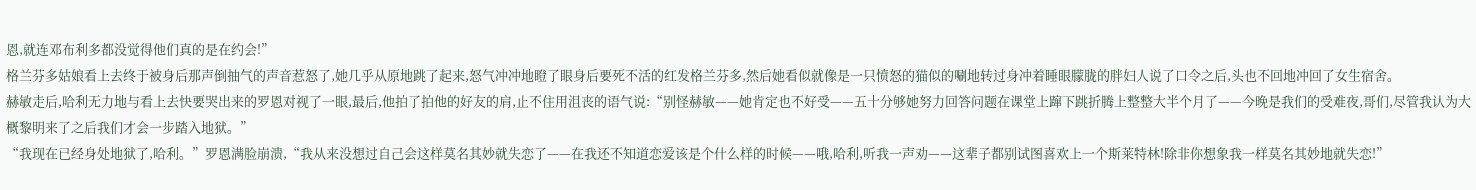恩,就连邓布利多都没觉得他们真的是在约会!”
格兰芬多姑娘看上去终于被身后那声倒抽气的声音惹怒了,她几乎从原地跳了起来,怒气冲冲地瞪了眼身后要死不活的红发格兰芬多,然后她看似就像是一只愤怒的猫似的唰地转过身冲着睡眼朦胧的胖妇人说了口令之后,头也不回地冲回了女生宿舍。
赫敏走后,哈利无力地与看上去快要哭出来的罗恩对视了一眼,最后,他拍了拍他的好友的肩,止不住用沮丧的语气说:“别怪赫敏——她肯定也不好受——五十分够她努力回答问题在课堂上蹿下跳折腾上整整大半个月了——今晚是我们的受难夜,哥们,尽管我认为大概黎明来了之后我们才会一步踏入地狱。”
“我现在已经身处地狱了,哈利。”罗恩满脸崩溃,“我从来没想过自己会这样莫名其妙就失恋了——在我还不知道恋爱该是个什么样的时候——哦,哈利,听我一声劝——这辈子都别试图喜欢上一个斯莱特林!除非你想象我一样莫名其妙地就失恋!”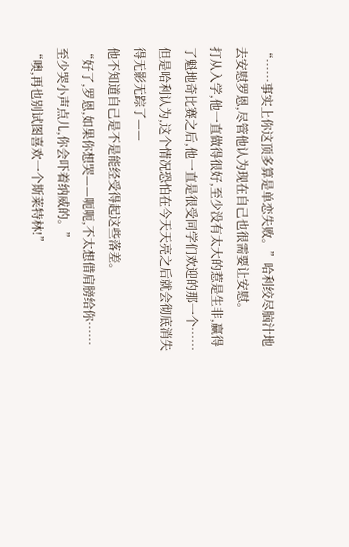“……事实上你这顶多算是单恋失败。”哈利绞尽脑汁地去安慰罗恩,尽管他认为现在自己也很需要让安慰。
打从入学,他一直做得很好,至少没有太大的惹是生非,赢得了魁地奇比赛之后,他一直是很受同学们欢迎的那一个……但是哈利认为,这个情况恐怕在今天天亮之后就会彻底消失得无影无踪了——
他不知道自己是不是能经受得起这些落差。
“好了,罗恩,如果你想哭——呃呃,不太想借肩膀给你……至少哭小声点儿,你会吓着纳威的。”
“噢,再也别试图喜欢一个斯莱特林!”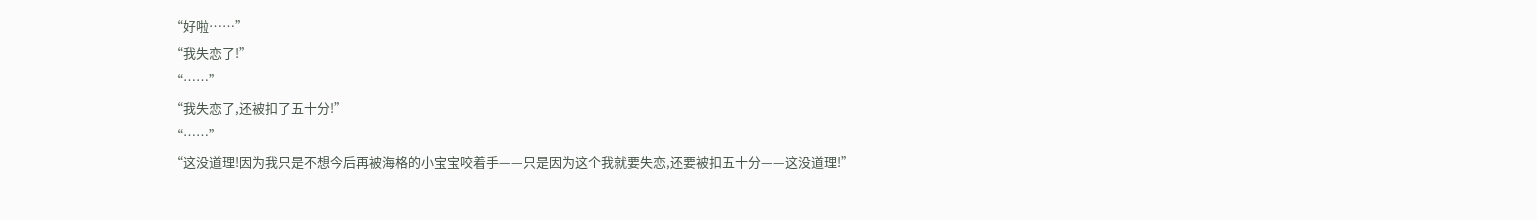“好啦……”
“我失恋了!”
“……”
“我失恋了,还被扣了五十分!”
“……”
“这没道理!因为我只是不想今后再被海格的小宝宝咬着手——只是因为这个我就要失恋,还要被扣五十分——这没道理!”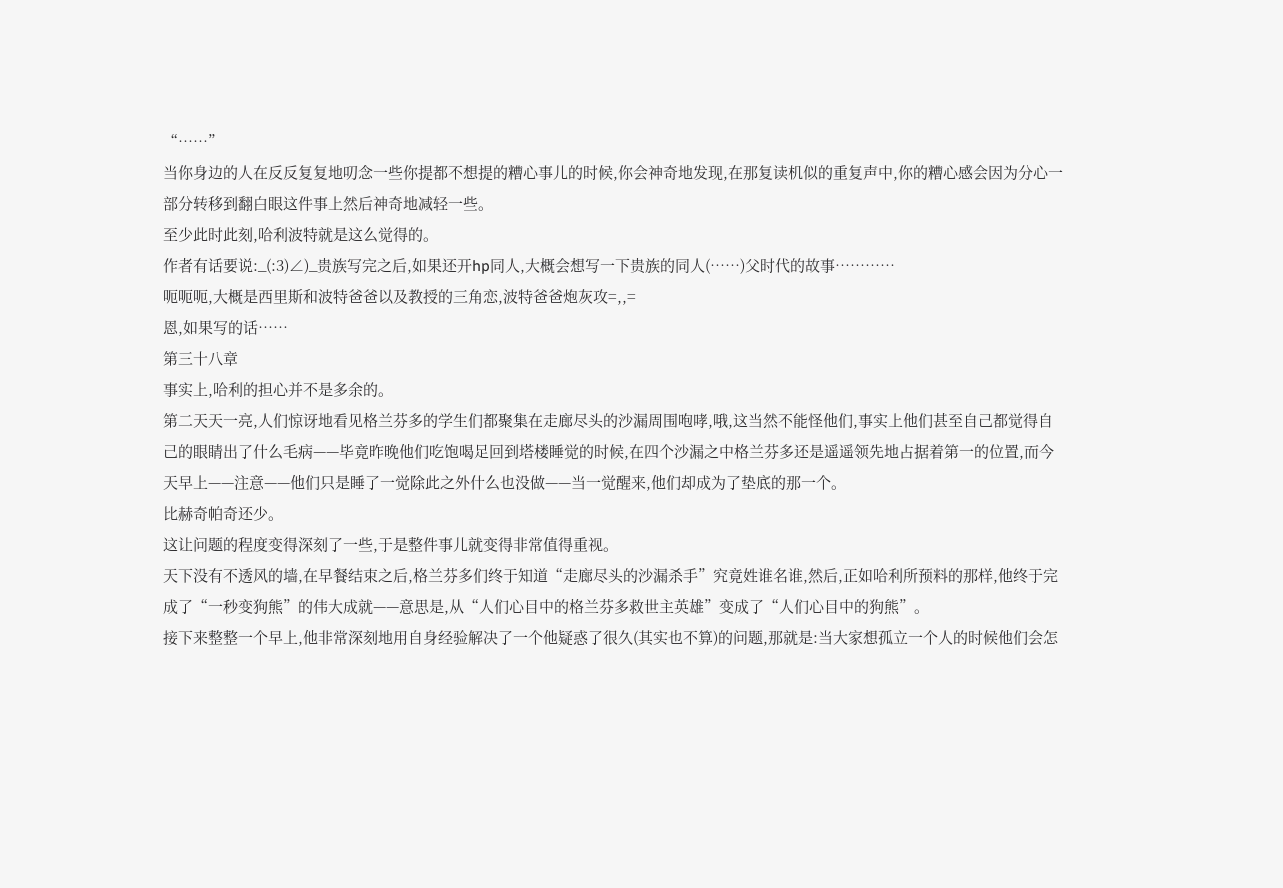“……”
当你身边的人在反反复复地叨念一些你提都不想提的糟心事儿的时候,你会神奇地发现,在那复读机似的重复声中,你的糟心感会因为分心一部分转移到翻白眼这件事上然后神奇地减轻一些。
至少此时此刻,哈利波特就是这么觉得的。
作者有话要说:_(:3)∠)_贵族写完之后,如果还开hp同人,大概会想写一下贵族的同人(……)父时代的故事…………
呃呃呃,大概是西里斯和波特爸爸以及教授的三角恋,波特爸爸炮灰攻=,,=
恩,如果写的话……
第三十八章
事实上,哈利的担心并不是多余的。
第二天天一亮,人们惊讶地看见格兰芬多的学生们都聚集在走廊尽头的沙漏周围咆哮,哦,这当然不能怪他们,事实上他们甚至自己都觉得自己的眼睛出了什么毛病——毕竟昨晚他们吃饱喝足回到塔楼睡觉的时候,在四个沙漏之中格兰芬多还是遥遥领先地占据着第一的位置,而今天早上——注意——他们只是睡了一觉除此之外什么也没做——当一觉醒来,他们却成为了垫底的那一个。
比赫奇帕奇还少。
这让问题的程度变得深刻了一些,于是整件事儿就变得非常值得重视。
天下没有不透风的墙,在早餐结束之后,格兰芬多们终于知道“走廊尽头的沙漏杀手”究竟姓谁名谁,然后,正如哈利所预料的那样,他终于完成了“一秒变狗熊”的伟大成就——意思是,从“人们心目中的格兰芬多救世主英雄”变成了“人们心目中的狗熊”。
接下来整整一个早上,他非常深刻地用自身经验解决了一个他疑惑了很久(其实也不算)的问题,那就是:当大家想孤立一个人的时候他们会怎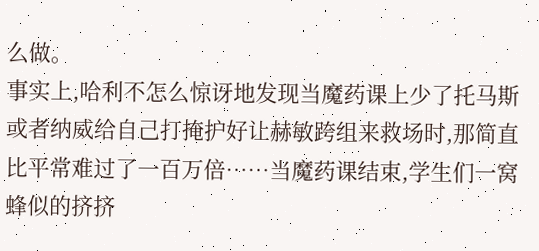么做。
事实上,哈利不怎么惊讶地发现当魔药课上少了托马斯或者纳威给自己打掩护好让赫敏跨组来救场时,那简直比平常难过了一百万倍……当魔药课结束,学生们一窝蜂似的挤挤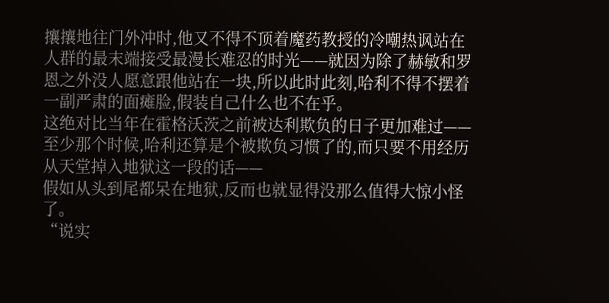攘攘地往门外冲时,他又不得不顶着魔药教授的冷嘲热讽站在人群的最末端接受最漫长难忍的时光——就因为除了赫敏和罗恩之外没人愿意跟他站在一块,所以此时此刻,哈利不得不摆着一副严肃的面瘫脸,假装自己什么也不在乎。
这绝对比当年在霍格沃茨之前被达利欺负的日子更加难过——至少那个时候,哈利还算是个被欺负习惯了的,而只要不用经历从天堂掉入地狱这一段的话——
假如从头到尾都呆在地狱,反而也就显得没那么值得大惊小怪了。
“说实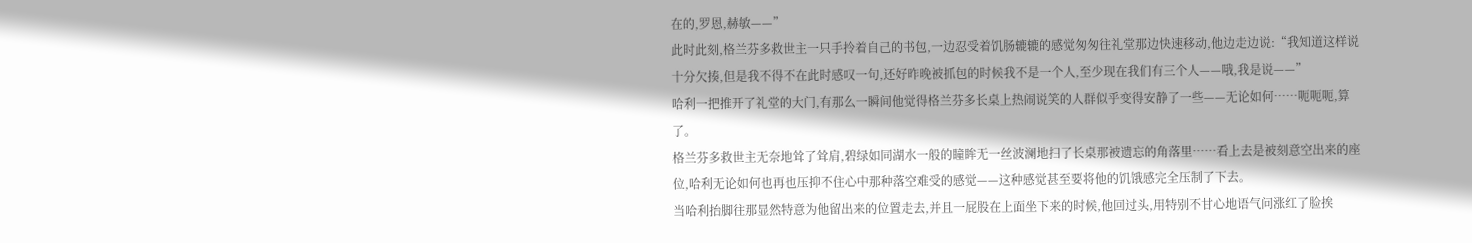在的,罗恩,赫敏——”
此时此刻,格兰芬多救世主一只手拎着自己的书包,一边忍受着饥肠辘辘的感觉匆匆往礼堂那边快速移动,他边走边说:“我知道这样说十分欠揍,但是我不得不在此时感叹一句,还好昨晚被抓包的时候我不是一个人,至少现在我们有三个人——哦,我是说——”
哈利一把推开了礼堂的大门,有那么一瞬间他觉得格兰芬多长桌上热闹说笑的人群似乎变得安静了一些——无论如何……呃呃呃,算了。
格兰芬多救世主无奈地耸了耸肩,碧绿如同湖水一般的瞳眸无一丝波澜地扫了长桌那被遗忘的角落里……看上去是被刻意空出来的座位,哈利无论如何也再也压抑不住心中那种落空难受的感觉——这种感觉甚至要将他的饥饿感完全压制了下去。
当哈利抬脚往那显然特意为他留出来的位置走去,并且一屁股在上面坐下来的时候,他回过头,用特别不甘心地语气问涨红了脸挨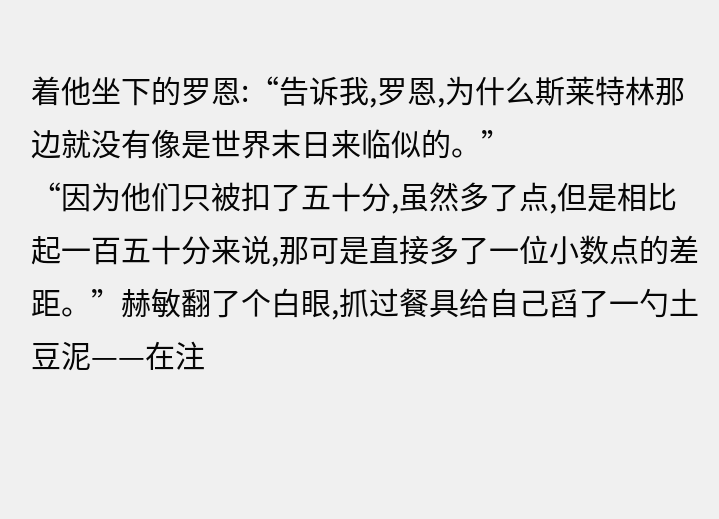着他坐下的罗恩:“告诉我,罗恩,为什么斯莱特林那边就没有像是世界末日来临似的。”
“因为他们只被扣了五十分,虽然多了点,但是相比起一百五十分来说,那可是直接多了一位小数点的差距。”赫敏翻了个白眼,抓过餐具给自己舀了一勺土豆泥——在注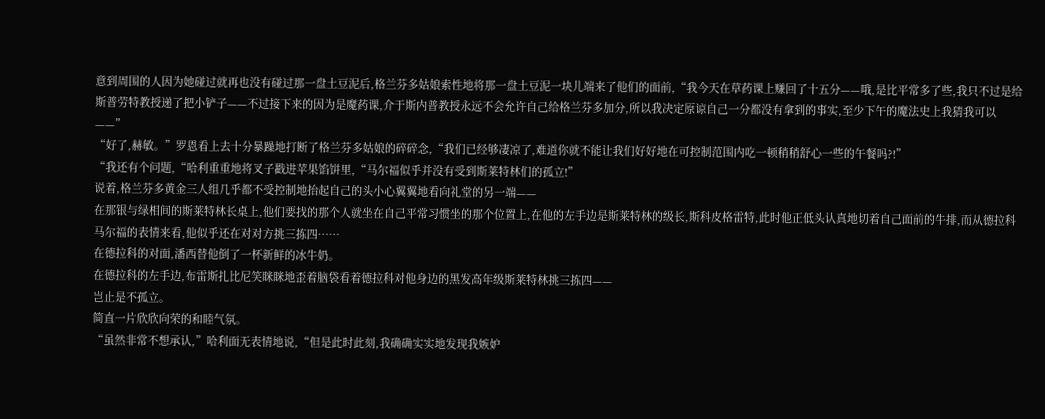意到周围的人因为她碰过就再也没有碰过那一盘土豆泥后,格兰芬多姑娘索性地将那一盘土豆泥一块儿端来了他们的面前,“我今天在草药课上赚回了十五分——哦,是比平常多了些,我只不过是给斯普劳特教授递了把小铲子——不过接下来的因为是魔药课,介于斯内普教授永远不会允许自己给格兰芬多加分,所以我决定原谅自己一分都没有拿到的事实,至少下午的魔法史上我猜我可以——”
“好了,赫敏。”罗恩看上去十分暴躁地打断了格兰芬多姑娘的碎碎念,“我们已经够凄凉了,难道你就不能让我们好好地在可控制范围内吃一顿稍稍舒心一些的午餐吗?!”
“我还有个问题,“哈利重重地将叉子戳进苹果馅饼里,“马尔福似乎并没有受到斯莱特林们的孤立!”
说着,格兰芬多黄金三人组几乎都不受控制地抬起自己的头小心翼翼地看向礼堂的另一端——
在那银与绿相间的斯莱特林长桌上,他们要找的那个人就坐在自己平常习惯坐的那个位置上,在他的左手边是斯莱特林的级长,斯科皮格雷特,此时他正低头认真地切着自己面前的牛排,而从德拉科马尔福的表情来看,他似乎还在对对方挑三拣四……
在德拉科的对面,潘西替他倒了一杯新鲜的冰牛奶。
在德拉科的左手边,布雷斯扎比尼笑眯眯地歪着脑袋看着德拉科对他身边的黑发高年级斯莱特林挑三拣四——
岂止是不孤立。
简直一片欣欣向荣的和睦气氛。
“虽然非常不想承认,”哈利面无表情地说,“但是此时此刻,我确确实实地发现我嫉妒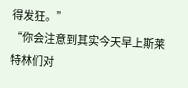得发狂。”
“你会注意到其实今天早上斯莱特林们对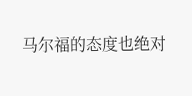马尔福的态度也绝对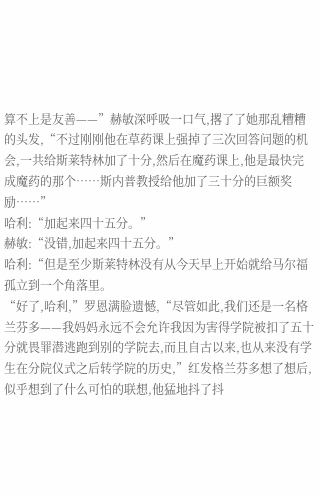算不上是友善——”赫敏深呼吸一口气,撂了了她那乱糟糟的头发,“不过刚刚他在草药课上强掉了三次回答问题的机会,一共给斯莱特林加了十分,然后在魔药课上,他是最快完成魔药的那个……斯内普教授给他加了三十分的巨额奖励……”
哈利:“加起来四十五分。”
赫敏:“没错,加起来四十五分。”
哈利:“但是至少斯莱特林没有从今天早上开始就给马尔福孤立到一个角落里。
“好了,哈利,”罗恩满脸遗憾,“尽管如此,我们还是一名格兰芬多——我妈妈永远不会允许我因为害得学院被扣了五十分就畏罪潜逃跑到别的学院去,而且自古以来,也从来没有学生在分院仪式之后转学院的历史,”红发格兰芬多想了想后,似乎想到了什么可怕的联想,他猛地抖了抖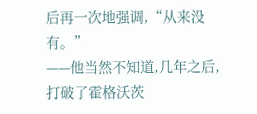后再一次地强调,“从来没有。”
——他当然不知道,几年之后,打破了霍格沃茨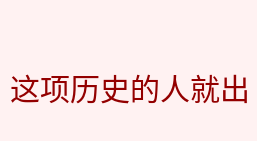这项历史的人就出